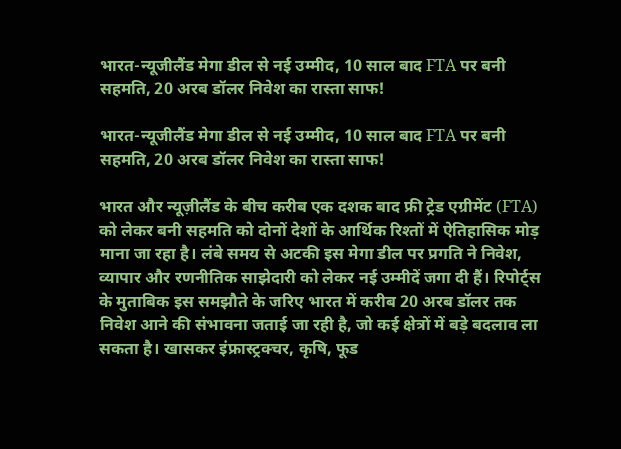भारत-न्यूजीलैंड मेगा डील से नई उम्मीद, 10 साल बाद FTA पर बनी सहमति, 20 अरब डॉलर निवेश का रास्ता साफ!

भारत-न्यूजीलैंड मेगा डील से नई उम्मीद, 10 साल बाद FTA पर बनी सहमति, 20 अरब डॉलर निवेश का रास्ता साफ!

भारत और न्यूज़ीलैंड के बीच करीब एक दशक बाद फ्री ट्रेड एग्रीमेंट (FTA) को लेकर बनी सहमति को दोनों देशों के आर्थिक रिश्तों में ऐतिहासिक मोड़ माना जा रहा है। लंबे समय से अटकी इस मेगा डील पर प्रगति ने निवेश, व्यापार और रणनीतिक साझेदारी को लेकर नई उम्मीदें जगा दी हैं। रिपोर्ट्स के मुताबिक इस समझौते के जरिए भारत में करीब 20 अरब डॉलर तक निवेश आने की संभावना जताई जा रही है, जो कई क्षेत्रों में बड़े बदलाव ला सकता है। खासकर इंफ्रास्ट्रक्चर, कृषि, फूड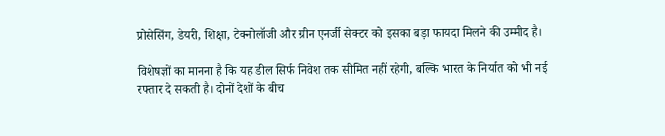प्रोसेसिंग, डेयरी, शिक्षा, टेक्नोलॉजी और ग्रीन एनर्जी सेक्टर को इसका बड़ा फायदा मिलने की उम्मीद है।

विशेषज्ञों का मानना है कि यह डील सिर्फ निवेश तक सीमित नहीं रहेगी, बल्कि भारत के निर्यात को भी नई रफ्तार दे सकती है। दोनों देशों के बीच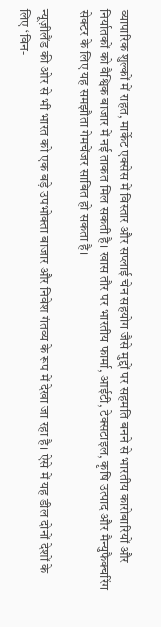व्यापारिक शुल्कों में राहत, मार्केट एक्सेस में विस्तार और सप्लाई चेन सहयोग जैसे मुद्दों पर सहमति बनने से भारतीय कारोबारियों और निर्यातकों को वैश्विक बाजार में नई ताकत मिल सकती है। खास तौर पर भारतीय फार्मा, आईटी, टेक्सटाइल, कृषि उत्पाद और मैन्युफैक्चरिंग सेक्टर के लिए यह समझौता गेमचेंजर साबित हो सकता है।

न्यूज़ीलैंड की ओर से भी भारत को एक बड़े उपभोक्ता बाजार और निवेश गंतव्य के रूप में देखा जा रहा है। ऐसे में यह डील दोनों देशों के लिए ‘विन-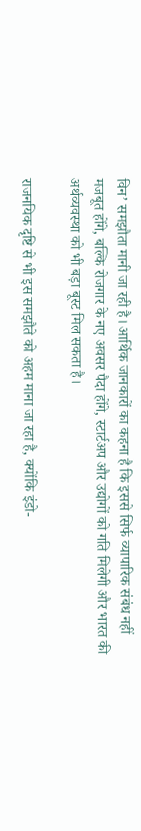विन’ समझौता मानी जा रही है। आर्थिक जानकारों का कहना है कि इससे सिर्फ व्यापारिक संबंध नहीं मजबूत होंगे, बल्कि रोजगार के नए अवसर पैदा होंगे, स्टार्टअप और उद्योगों को गति मिलेगी और भारत की अर्थव्यवस्था को भी बड़ा बूस्ट मिल सकता है।

राजनयिक दृष्टि से भी इस समझौते को अहम माना जा रहा है, क्योंकि इंडो-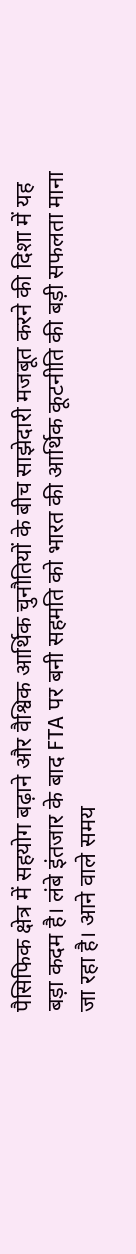पैसिफिक क्षेत्र में सहयोग बढ़ाने और वैश्विक आर्थिक चुनौतियों के बीच साझेदारी मजबूत करने की दिशा में यह बड़ा कदम है। लंबे इंतजार के बाद FTA पर बनी सहमति को भारत की आर्थिक कूटनीति की बड़ी सफलता माना जा रहा है। आने वाले समय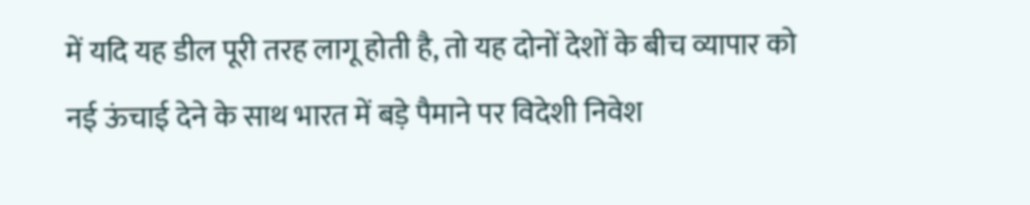में यदि यह डील पूरी तरह लागू होती है, तो यह दोनों देशों के बीच व्यापार को नई ऊंचाई देने के साथ भारत में बड़े पैमाने पर विदेशी निवेश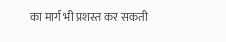का मार्ग भी प्रशस्त कर सकती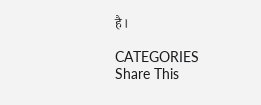है।

CATEGORIES
Share This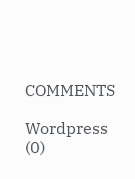COMMENTS

Wordpress (0)